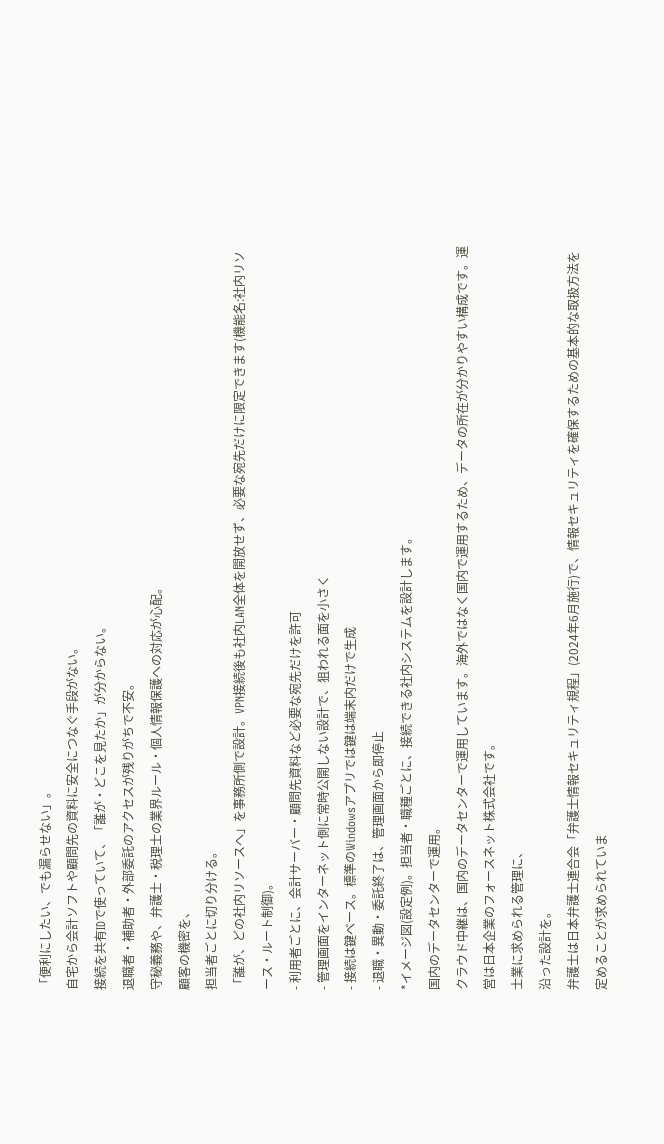「便利にしたい、でも漏らせない」。
自宅から会計ソフトや顧問先の資料に安全につなぐ手段がない。
接続を共有IDで使っていて、「誰が・どこを見たか」が分からない。
退職者・補助者・外部委託のアクセスが残りがちで不安。
守秘義務や、弁護士・税理士の業界ルール・個人情報保護への対応が心配。
顧客の機密を、
担当者ごとに切り分ける。
「誰が、どの社内リソースへ」を事務所側で設計。VPN接続後も社内LAN全体を開放せず、必要な宛先だけに限定できます(機能名:社内リソース・ルート制御)。
- 利用者ごとに、会計サーバー・顧問先資料など必要な宛先だけを許可
- 管理画面をインターネット側に常時公開しない設計で、狙われる面を小さく
- 接続は鍵ベース。標準のWindowsアプリでは鍵は端末内だけで生成
- 退職・異動・委託終了は、管理画面から即停止
*イメージ図(設定例)。担当者・職種ごとに、接続できる社内システムを設計します。
国内のデータセンターで運用。
クラウド中継は、国内のデータセンターで運用しています。海外ではなく国内で運用するため、データの所在が分かりやすい構成です。運営は日本企業のフォースネット株式会社です。
士業に求められる管理に、
沿った設計を。
弁護士は日本弁護士連合会「弁護士情報セキュリティ規程」(2024年6月施行)で、情報セキュリティを確保するための基本的な取扱方法を定めることが求められていま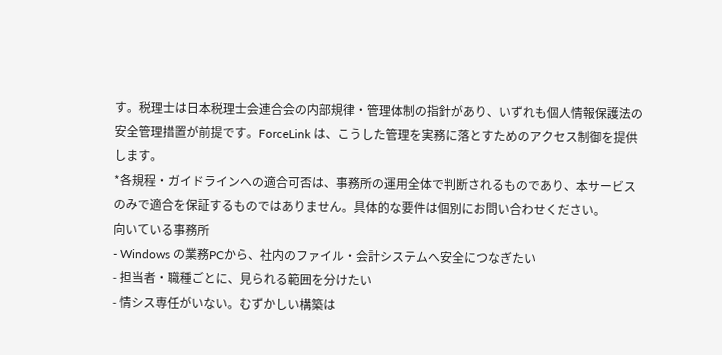す。税理士は日本税理士会連合会の内部規律・管理体制の指針があり、いずれも個人情報保護法の安全管理措置が前提です。ForceLink は、こうした管理を実務に落とすためのアクセス制御を提供します。
*各規程・ガイドラインへの適合可否は、事務所の運用全体で判断されるものであり、本サービスのみで適合を保証するものではありません。具体的な要件は個別にお問い合わせください。
向いている事務所
- Windows の業務PCから、社内のファイル・会計システムへ安全につなぎたい
- 担当者・職種ごとに、見られる範囲を分けたい
- 情シス専任がいない。むずかしい構築は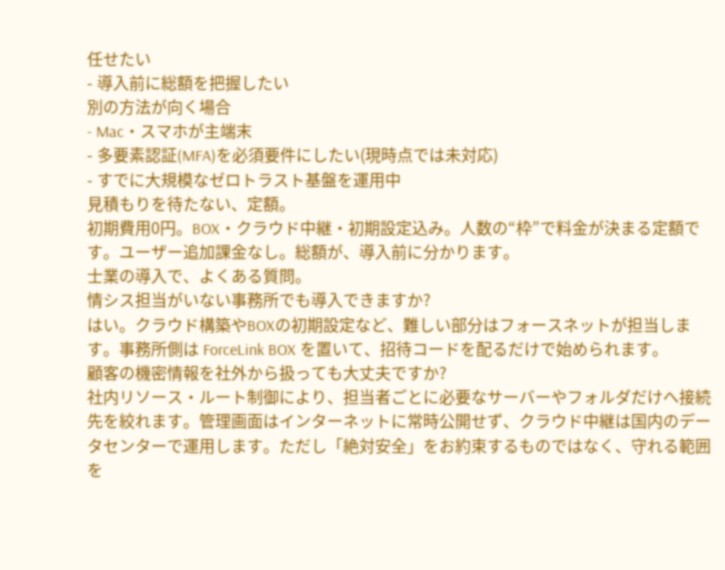任せたい
- 導入前に総額を把握したい
別の方法が向く場合
- Mac・スマホが主端末
- 多要素認証(MFA)を必須要件にしたい(現時点では未対応)
- すでに大規模なゼロトラスト基盤を運用中
見積もりを待たない、定額。
初期費用0円。BOX・クラウド中継・初期設定込み。人数の“枠”で料金が決まる定額です。ユーザー追加課金なし。総額が、導入前に分かります。
士業の導入で、よくある質問。
情シス担当がいない事務所でも導入できますか?
はい。クラウド構築やBOXの初期設定など、難しい部分はフォースネットが担当します。事務所側は ForceLink BOX を置いて、招待コードを配るだけで始められます。
顧客の機密情報を社外から扱っても大丈夫ですか?
社内リソース・ルート制御により、担当者ごとに必要なサーバーやフォルダだけへ接続先を絞れます。管理画面はインターネットに常時公開せず、クラウド中継は国内のデータセンターで運用します。ただし「絶対安全」をお約束するものではなく、守れる範囲を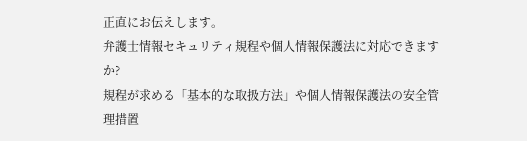正直にお伝えします。
弁護士情報セキュリティ規程や個人情報保護法に対応できますか?
規程が求める「基本的な取扱方法」や個人情報保護法の安全管理措置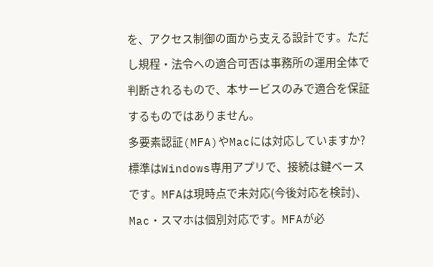を、アクセス制御の面から支える設計です。ただし規程・法令への適合可否は事務所の運用全体で判断されるもので、本サービスのみで適合を保証するものではありません。
多要素認証(MFA)やMacには対応していますか?
標準はWindows専用アプリで、接続は鍵ベースです。MFAは現時点で未対応(今後対応を検討)、Mac・スマホは個別対応です。MFAが必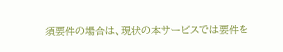須要件の場合は、現状の本サービスでは要件を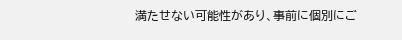満たせない可能性があり、事前に個別にご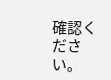確認ください。